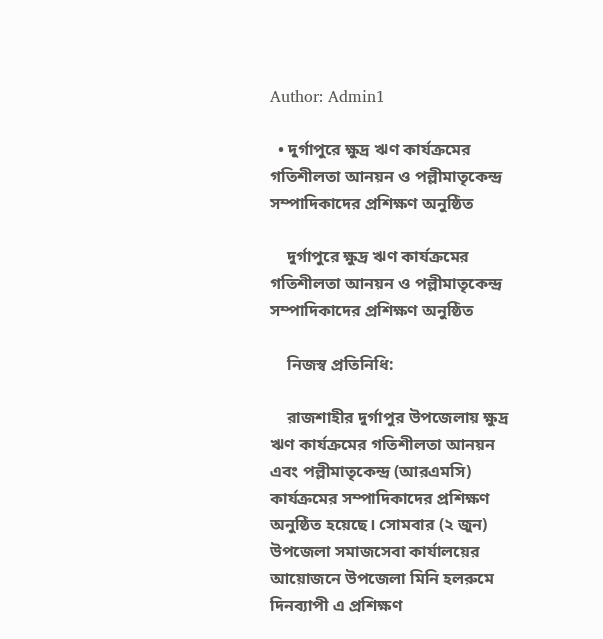Author: Admin1

  • দুর্গাপুরে ক্ষুদ্র ঋণ কার্যক্রমের গতিশীলতা আনয়ন ও পল্লীমাতৃকেন্দ্র সম্পাদিকাদের প্রশিক্ষণ অনুষ্ঠিত

    দুর্গাপুরে ক্ষুদ্র ঋণ কার্যক্রমের গতিশীলতা আনয়ন ও পল্লীমাতৃকেন্দ্র সম্পাদিকাদের প্রশিক্ষণ অনুষ্ঠিত

    নিজস্ব প্রতিনিধি:

    রাজশাহীর দুর্গাপুর উপজেলায় ক্ষুদ্র ঋণ কার্যক্রমের গতিশীলতা আনয়ন এবং পল্লীমাতৃকেন্দ্র (আরএমসি) কার্যক্রমের সম্পাদিকাদের প্রশিক্ষণ অনুষ্ঠিত হয়েছে। সোমবার (২ জুন) উপজেলা সমাজসেবা কার্যালয়ের আয়োজনে উপজেলা মিনি হলরুমে দিনব্যাপী এ প্রশিক্ষণ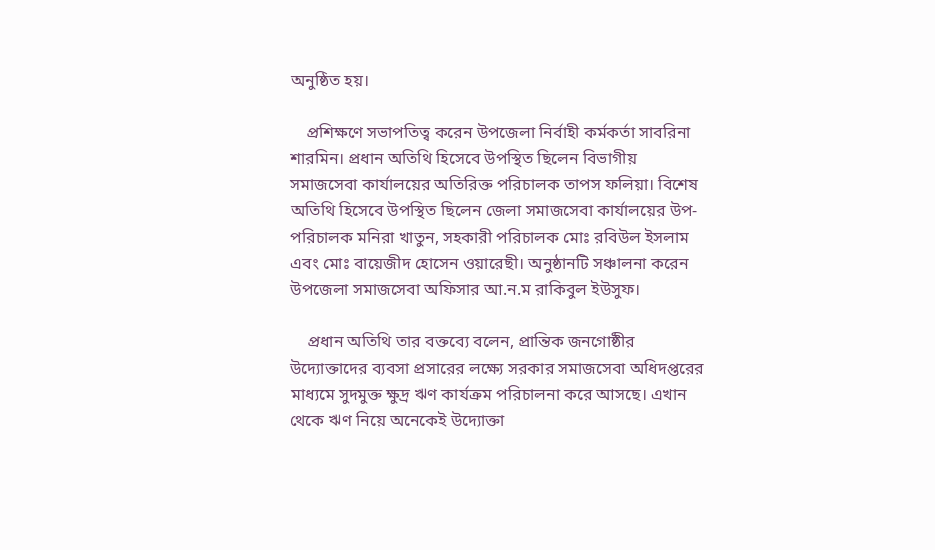অনুষ্ঠিত হয়।

    প্রশিক্ষণে সভাপতিত্ব করেন উপজেলা নির্বাহী কর্মকর্তা সাবরিনা শারমিন। প্রধান অতিথি হিসেবে উপস্থিত ছিলেন বিভাগীয় সমাজসেবা কার্যালয়ের অতিরিক্ত পরিচালক তাপস ফলিয়া। বিশেষ অতিথি হিসেবে উপস্থিত ছিলেন জেলা সমাজসেবা কার্যালয়ের উপ-পরিচালক মনিরা খাতুন, সহকারী পরিচালক মোঃ রবিউল ইসলাম এবং মোঃ বায়েজীদ হোসেন ওয়ারেছী। অনুষ্ঠানটি সঞ্চালনা করেন উপজেলা সমাজসেবা অফিসার আ.ন.ম রাকিবুল ইউসুফ।

    প্রধান অতিথি তার বক্তব্যে বলেন, প্রান্তিক জনগোষ্ঠীর উদ্যোক্তাদের ব্যবসা প্রসারের লক্ষ্যে সরকার সমাজসেবা অধিদপ্তরের মাধ্যমে সুদমুক্ত ক্ষুদ্র ঋণ কার্যক্রম পরিচালনা করে আসছে। এখান থেকে ঋণ নিয়ে অনেকেই উদ্যোক্তা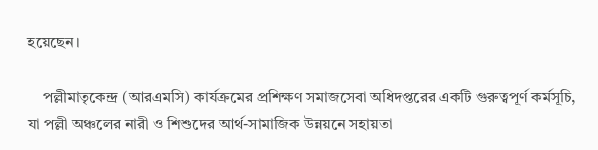হয়েছেন।

    পল্লীমাতৃকেন্দ্র (আরএমসি) কার্যক্রমের প্রশিক্ষণ সমাজসেবা অধিদপ্তরের একটি গুরুত্বপূর্ণ কর্মসূচি, যা পল্লী অঞ্চলের নারী ও শিশুদের আর্থ-সামাজিক উন্নয়নে সহায়তা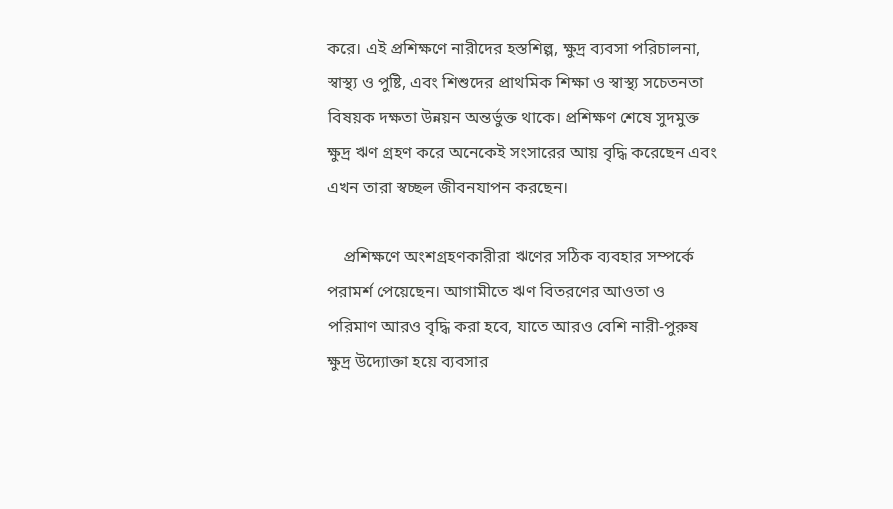করে। এই প্রশিক্ষণে নারীদের হস্তশিল্প, ক্ষুদ্র ব্যবসা পরিচালনা, স্বাস্থ্য ও পুষ্টি, এবং শিশুদের প্রাথমিক শিক্ষা ও স্বাস্থ্য সচেতনতা বিষয়ক দক্ষতা উন্নয়ন অন্তর্ভুক্ত থাকে। প্রশিক্ষণ শেষে সুদমুক্ত ক্ষুদ্র ঋণ গ্রহণ করে অনেকেই সংসারের আয় বৃদ্ধি করেছেন এবং এখন তারা স্বচ্ছল জীবনযাপন করছেন।

    প্রশিক্ষণে অংশগ্রহণকারীরা ঋণের সঠিক ব্যবহার সম্পর্কে পরামর্শ পেয়েছেন। আগামীতে ঋণ বিতরণের আওতা ও পরিমাণ আরও বৃদ্ধি করা হবে, যাতে আরও বেশি নারী-পুরুষ ক্ষুদ্র উদ্যোক্তা হয়ে ব্যবসার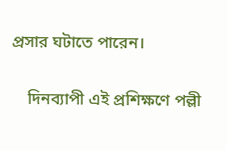প্রসার ঘটাতে পারেন।

    দিনব্যাপী এই প্রশিক্ষণে পল্লী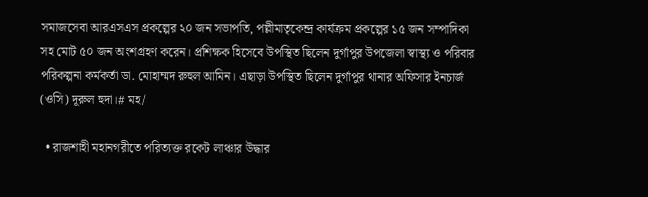সমাজসেবা আরএসএস প্রকল্পের ২০ জন সভাপতি, পল্লীমাতৃকেন্দ্র কার্যক্রম প্রকল্পের ১৫ জন সম্পাদিকা সহ মোট ৫০ জন অংশগ্রহণ করেন। প্রশিক্ষক হিসেবে উপস্থিত ছিলেন দুর্গাপুর উপজেলা স্বাস্থ্য ও পরিবার পরিকল্পনা কর্মকর্তা ডা. মোহাম্মদ রুহুল আমিন। এছাড়া উপস্থিত ছিলেন দুর্গাপুর থানার অফিসার ইনচার্জ (ওসি) দূরুল হুদা।# মহ/

  • রাজশাহী মহানগরীতে পরিত্যক্ত রকেট লাঞ্চার উদ্ধার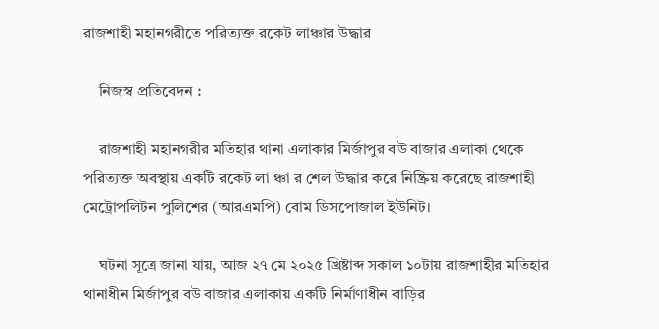রাজশাহী মহানগরীতে পরিত্যক্ত রকেট লাঞ্চার উদ্ধার

    নিজস্ব প্রতিবেদন :

    রাজশাহী মহানগরীর মতিহার থানা এলাকার মির্জাপুর বউ বাজার এলাকা থেকে পরিত্যক্ত অবস্থায় একটি রকেট লা ঞ্চা র শেল উদ্ধার করে নিষ্ক্রিয় করেছে রাজশাহী মেট্রোপলিটন পুলিশের (আরএমপি) বোম ডিসপোজাল ইউনিট।

    ঘটনা সূত্রে জানা যায়, আজ ২৭ মে ২০২৫ খ্রিষ্টাব্দ সকাল ১০টায় রাজশাহীর মতিহার থানাধীন মির্জাপুর বউ বাজার এলাকায় একটি নির্মাণাধীন বাড়ির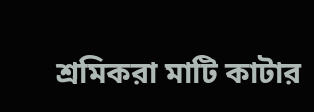শ্রমিকরা মাটি কাটার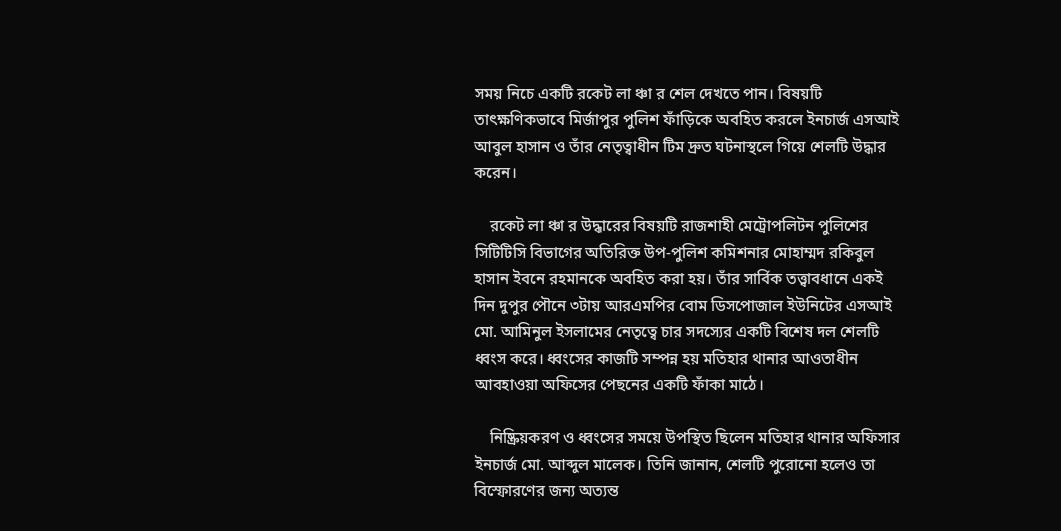সময় নিচে একটি রকেট লা ঞ্চা র শেল দেখতে পান। বিষয়টি তাৎক্ষণিকভাবে মির্জাপুর পুলিশ ফাঁড়িকে অবহিত করলে ইনচার্জ এসআই আবুল হাসান ও তাঁর নেতৃত্বাধীন টিম দ্রুত ঘটনাস্থলে গিয়ে শেলটি উদ্ধার করেন।

    রকেট লা ঞ্চা র উদ্ধারের বিষয়টি রাজশাহী মেট্রোপলিটন পুলিশের সিটিটিসি বিভাগের অতিরিক্ত উপ-পুলিশ কমিশনার মোহাম্মদ রকিবুল হাসান ইবনে রহমানকে অবহিত করা হয়। তাঁর সার্বিক তত্ত্বাবধানে একই দিন দুপুর পৌনে ৩টায় আরএমপির বোম ডিসপোজাল ইউনিটের এসআই মো. আমিনুল ইসলামের নেতৃত্বে চার সদস্যের একটি বিশেষ দল শেলটি ধ্বংস করে। ধ্বংসের কাজটি সম্পন্ন হয় মতিহার থানার আওতাধীন আবহাওয়া অফিসের পেছনের একটি ফাঁকা মাঠে।

    নিষ্ক্রিয়করণ ও ধ্বংসের সময়ে উপস্থিত ছিলেন মতিহার থানার অফিসার ইনচার্জ মো. আব্দুল মালেক। তিনি জানান, শেলটি পুরোনো হলেও তা বিস্ফোরণের জন্য অত্যন্ত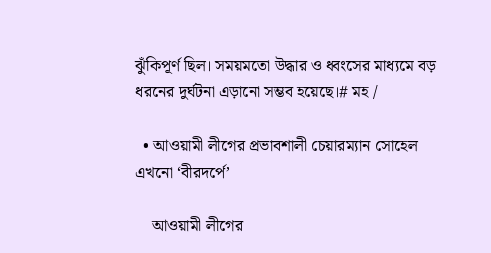ঝুঁকিপূর্ণ ছিল। সময়মতো উদ্ধার ও ধ্বংসের মাধ্যমে বড় ধরনের দুর্ঘটনা এড়ানো সম্ভব হয়েছে।# মহ /

  • আওয়ামী লীগের প্রভাবশালী চেয়ারম্যান সোহেল এখনো ‘বীরদর্পে’

    আওয়ামী লীগের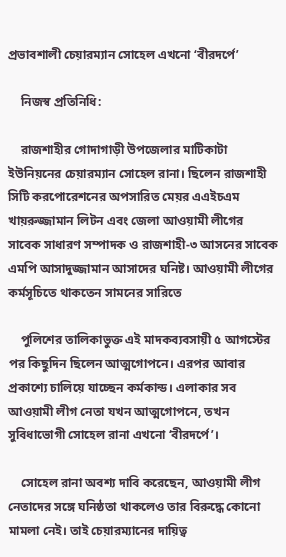প্রভাবশালী চেয়ারম্যান সোহেল এখনো ‘বীরদর্পে’

    নিজস্ব প্রতিনিধি:

    রাজশাহীর গোদাগাড়ী উপজেলার মাটিকাটা ইউনিয়নের চেয়ারম্যান সোহেল রানা। ছিলেন রাজশাহী সিটি করপোরেশনের অপসারিত মেয়র এএইচএম খায়রুজ্জামান লিটন এবং জেলা আওয়ামী লীগের সাবেক সাধারণ সম্পাদক ও রাজশাহী-৩ আসনের সাবেক এমপি আসাদুজ্জামান আসাদের ঘনিষ্ট। আওয়ামী লীগের কর্মসূচিতে থাকতেন সামনের সারিতে

    পুলিশের তালিকাভুক্ত এই মাদকব্যবসায়ী ৫ আগস্টের পর কিছুদিন ছিলেন আত্মগোপনে। এরপর আবার প্রকাশ্যে চালিয়ে যাচ্ছেন কর্মকান্ড। এলাকার সব আওয়ামী লীগ নেতা যখন আত্মগোপনে, তখন সুবিধাভোগী সোহেল রানা এখনো ‘বীরদর্পে’।

    সোহেল রানা অবশ্য দাবি করেছেন, আওয়ামী লীগ নেতাদের সঙ্গে ঘনিষ্ঠতা থাকলেও তার বিরুদ্ধে কোনো মামলা নেই। তাই চেয়ারম্যানের দায়িত্ব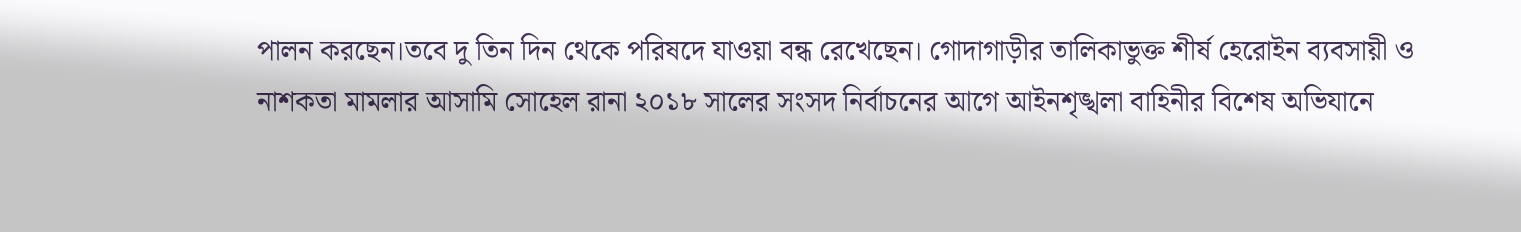পালন করছেন।তবে দু তিন দিন থেকে পরিষদে যাওয়া বন্ধ রেখেছেন। গোদাগাড়ীর তালিকাভুক্ত শীর্ষ হেরোইন ব্যবসায়ী ও নাশকতা মামলার আসামি সোহেল রানা ২০১৮ সালের সংসদ নির্বাচনের আগে আইনশৃঙ্খলা বাহিনীর বিশেষ অভিযানে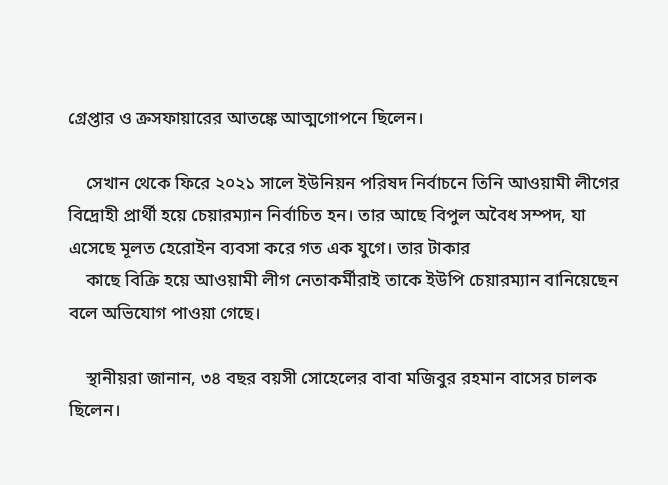গ্রেপ্তার ও ক্রসফায়ারের আতঙ্কে আত্মগোপনে ছিলেন।

    সেখান থেকে ফিরে ২০২১ সালে ইউনিয়ন পরিষদ নির্বাচনে তিনি আওয়ামী লীগের বিদ্রোহী প্রার্থী হয়ে চেয়ারম্যান নির্বাচিত হন। তার আছে বিপুল অবৈধ সম্পদ, যা এসেছে মূলত হেরোইন ব্যবসা করে গত এক যুগে। তার টাকার
    কাছে বিক্রি হয়ে আওয়ামী লীগ নেতাকর্মীরাই তাকে ইউপি চেয়ারম্যান বানিয়েছেন বলে অভিযোগ পাওয়া গেছে।

    স্থানীয়রা জানান, ৩৪ বছর বয়সী সোহেলের বাবা মজিবুর রহমান বাসের চালক ছিলেন।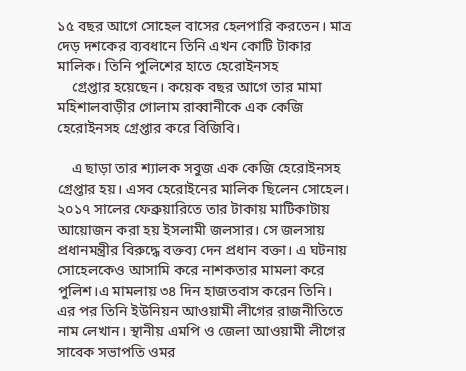১৫ বছর আগে সোহেল বাসের হেলপারি করতেন। মাত্র দেড় দশকের ব্যবধানে তিনি এখন কোটি টাকার মালিক। তিনি পুলিশের হাতে হেরোইনসহ
    গ্রেপ্তার হয়েছেন। কয়েক বছর আগে তার মামা মহিশালবাড়ীর গোলাম রাব্বানীকে এক কেজি হেরোইনসহ গ্রেপ্তার করে বিজিবি।

    এ ছাড়া তার শ্যালক সবুজ এক কেজি হেরোইনসহ গ্রেপ্তার হয়। এসব হেরোইনের মালিক ছিলেন সোহেল। ২০১৭ সালের ফেব্রুয়ারিতে তার টাকায় মাটিকাটায় আয়োজন করা হয় ইসলামী জলসার। সে জলসায় প্রধানমন্ত্রীর বিরুদ্ধে বক্তব্য দেন প্রধান বক্তা। এ ঘটনায় সোহেলকেও আসামি করে নাশকতার মামলা করে পুলিশ।এ মামলায় ৩৪ দিন হাজতবাস করেন তিনি। এর পর তিনি ইউনিয়ন আওয়ামী লীগের রাজনীতিতে নাম লেখান। স্থানীয় এমপি ও জেলা আওয়ামী লীগের সাবেক সভাপতি ওমর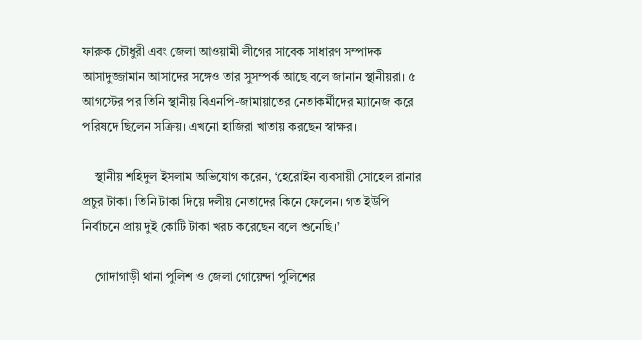ফারুক চৌধুরী এবং জেলা আওয়ামী লীগের সাবেক সাধারণ সম্পাদক আসাদুজ্জামান আসাদের সঙ্গেও তার সুসম্পর্ক আছে বলে জানান স্থানীয়রা। ৫ আগস্টের পর তিনি স্থানীয় বিএনপি-জামায়াতের নেতাকর্মীদের ম্যানেজ করে পরিষদে ছিলেন সক্রিয়। এখনো হাজিরা খাতায় করছেন স্বাক্ষর।

    স্থানীয় শহিদুল ইসলাম অভিযোগ করেন, ‘হেরোইন ব্যবসায়ী সোহেল রানার প্রচুর টাকা। তিনি টাকা দিয়ে দলীয় নেতাদের কিনে ফেলেন। গত ইউপি নির্বাচনে প্রায় দুই কোটি টাকা খরচ করেছেন বলে শুনেছি।’

    গোদাগাড়ী থানা পুলিশ ও জেলা গোয়েন্দা পুলিশের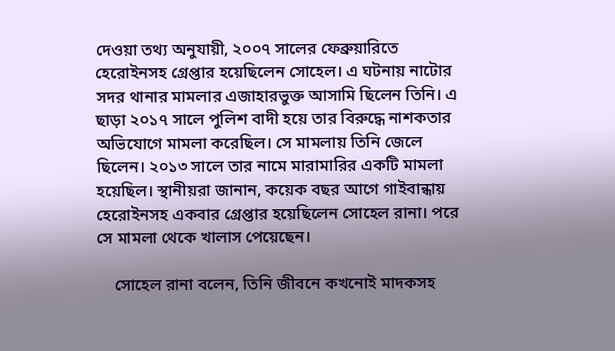দেওয়া তথ্য অনুযায়ী, ২০০৭ সালের ফেব্রুয়ারিতে হেরোইনসহ গ্রেপ্তার হয়েছিলেন সোহেল। এ ঘটনায় নাটোর সদর থানার মামলার এজাহারভুক্ত আসামি ছিলেন তিনি। এ ছাড়া ২০১৭ সালে পুলিশ বাদী হয়ে তার বিরুদ্ধে নাশকতার অভিযোগে মামলা করেছিল। সে মামলায় তিনি জেলে ছিলেন। ২০১৩ সালে তার নামে মারামারির একটি মামলা হয়েছিল। স্থানীয়রা জানান, কয়েক বছর আগে গাইবান্ধায় হেরোইনসহ একবার গ্রেপ্তার হয়েছিলেন সোহেল রানা। পরে সে মামলা থেকে খালাস পেয়েছেন।

    সোহেল রানা বলেন, তিনি জীবনে কখনোই মাদকসহ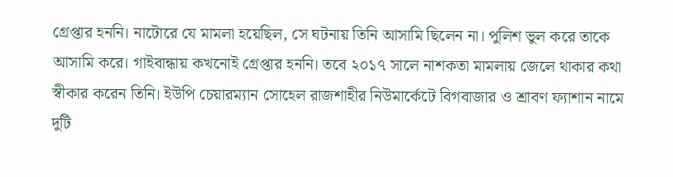গ্রেপ্তার হননি। নাটোরে যে মামলা হয়েছিল, সে ঘটনায় তিনি আসামি ছিলেন না। পুলিশ ভুল করে তাকে আসামি করে। গাইবান্ধায় কখনোই গ্রেপ্তার হননি। তবে ২০১৭ সালে নাশকতা মামলায় জেলে থাকার কথা স্বীকার করেন তিনি। ইউপি চেয়ারম্যান সোহেল রাজশাহীর নিউমার্কেটে বিগবাজার ও শ্রাবণ ফ্যাশান নামে দুটি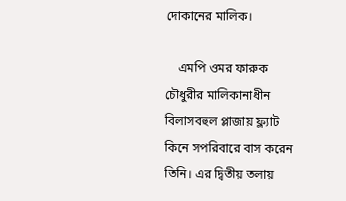দোকানের মালিক।

    এমপি ওমর ফারুক চৌধুরীর মালিকানাধীন বিলাসবহুল প্লাজায় ফ্ল্যাট কিনে সপরিবারে বাস করেন তিনি। এর দ্বিতীয় তলায়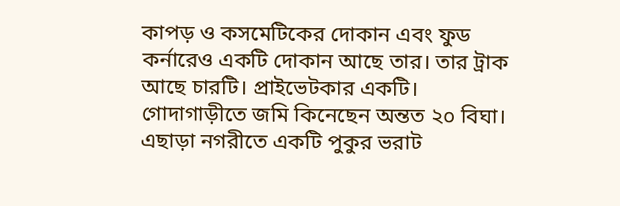কাপড় ও কসমেটিকের দোকান এবং ফুড কর্নারেও একটি দোকান আছে তার। তার ট্রাক আছে চারটি। প্রাইভেটকার একটি। গোদাগাড়ীতে জমি কিনেছেন অন্তত ২০ বিঘা। এছাড়া নগরীতে একটি পুকুর ভরাট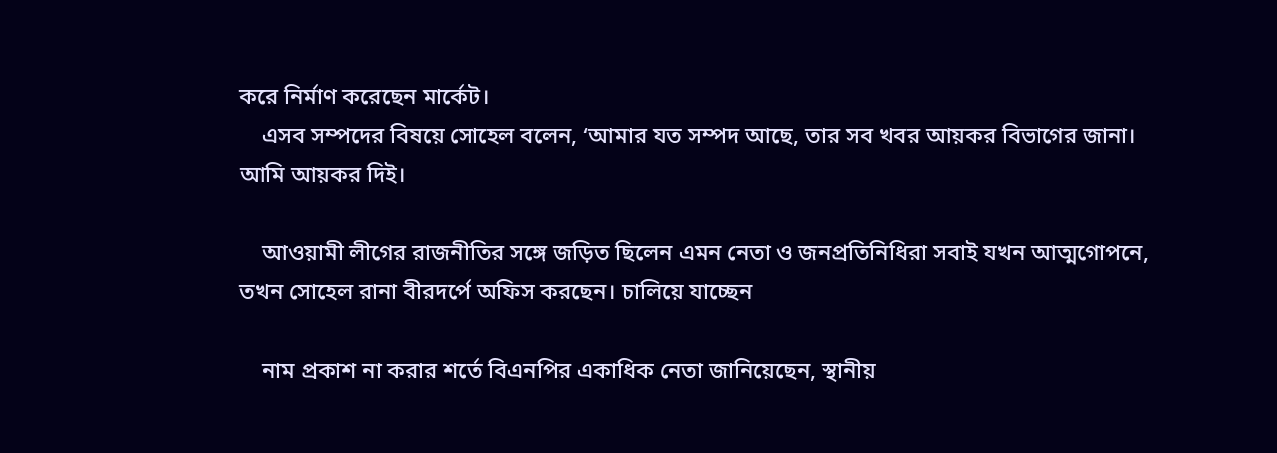করে নির্মাণ করেছেন মার্কেট।
    এসব সম্পদের বিষয়ে সোহেল বলেন, ‘আমার যত সম্পদ আছে, তার সব খবর আয়কর বিভাগের জানা। আমি আয়কর দিই।

    আওয়ামী লীগের রাজনীতির সঙ্গে জড়িত ছিলেন এমন নেতা ও জনপ্রতিনিধিরা সবাই যখন আত্মগোপনে, তখন সোহেল রানা বীরদর্পে অফিস করছেন। চালিয়ে যাচ্ছেন

    নাম প্রকাশ না করার শর্তে বিএনপির একাধিক নেতা জানিয়েছেন, স্থানীয়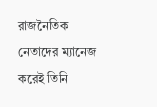রাজনৈতিক নেতাদের ম্যানেজ করেই তিনি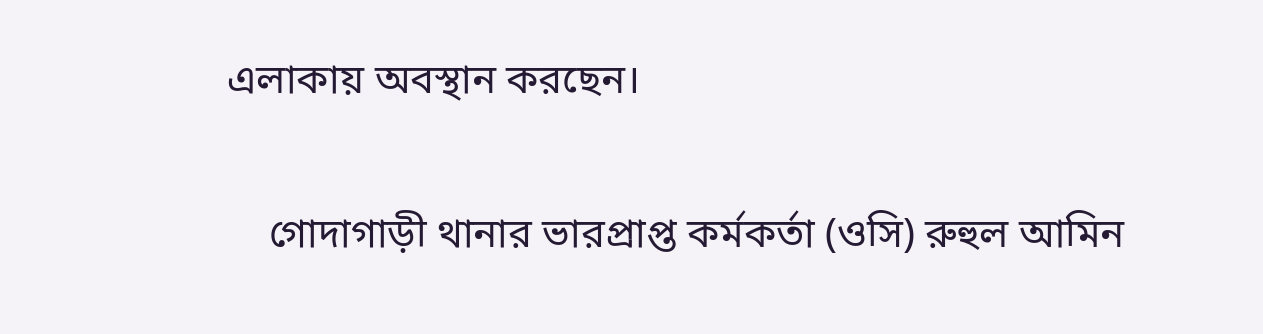এলাকায় অবস্থান করছেন।

    গোদাগাড়ী থানার ভারপ্রাপ্ত কর্মকর্তা (ওসি) রুহুল আমিন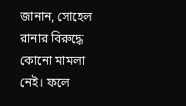জানান, সোহেল রানার বিরুদ্ধে কোনো মামলা নেই। ফলে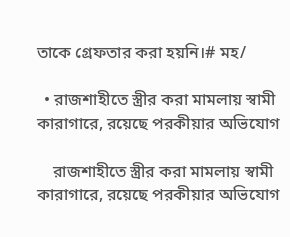তাকে গ্রেফতার করা হয়নি।# মহ/

  • রাজশাহীতে স্ত্রীর করা মামলায় স্বামী কারাগারে, রয়েছে পরকীয়ার অভিযোগ

    রাজশাহীতে স্ত্রীর করা মামলায় স্বামী কারাগারে, রয়েছে পরকীয়ার অভিযোগ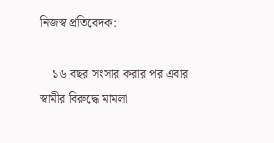নিজস্ব প্রতিবেদক:

    ১৬ বছর সংসার করার পর এবার স্বামীর বিরুদ্ধে মামলা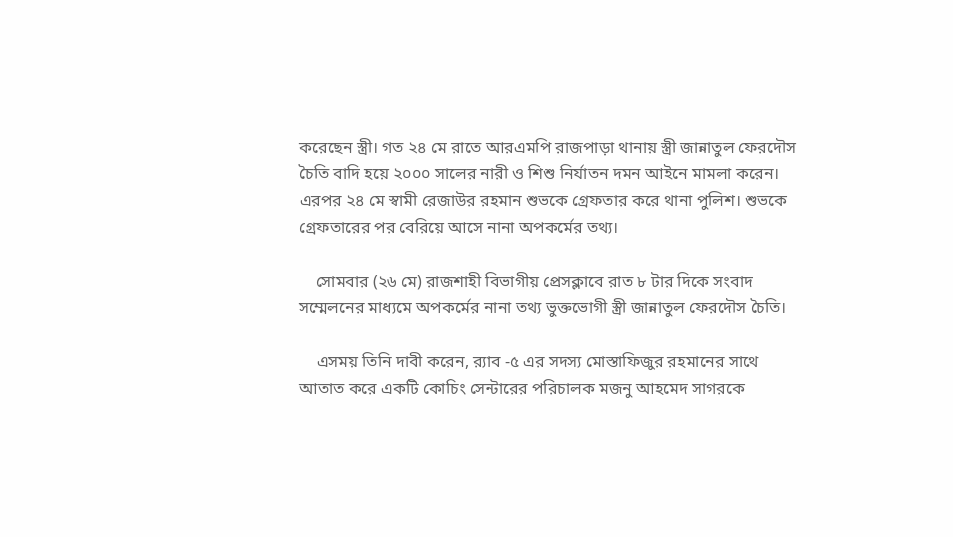করেছেন স্ত্রী। গত ২৪ মে রাতে আরএমপি রাজপাড়া থানায় স্ত্রী জান্নাতুল ফেরদৌস চৈতি বাদি হয়ে ২০০০ সালের নারী ও শিশু নির্যাতন দমন আইনে মামলা করেন। এরপর ২৪ মে স্বামী রেজাউর রহমান শুভকে গ্রেফতার করে থানা পুলিশ। শুভকে গ্রেফতারের পর বেরিয়ে আসে নানা অপকর্মের তথ্য।

    সোমবার (২৬ মে) রাজশাহী বিভাগীয় প্রেসক্লাবে রাত ৮ টার দিকে সংবাদ সম্মেলনের মাধ্যমে অপকর্মের নানা তথ্য ভুক্তভোগী স্ত্রী জান্নাতুল ফেরদৌস চৈতি।

    এসময় তিনি দাবী করেন, র‍্যাব -৫ এর সদস্য মোস্তাফিজুর রহমানের সাথে আতাত করে একটি কোচিং সেন্টারের পরিচালক মজনু আহমেদ সাগরকে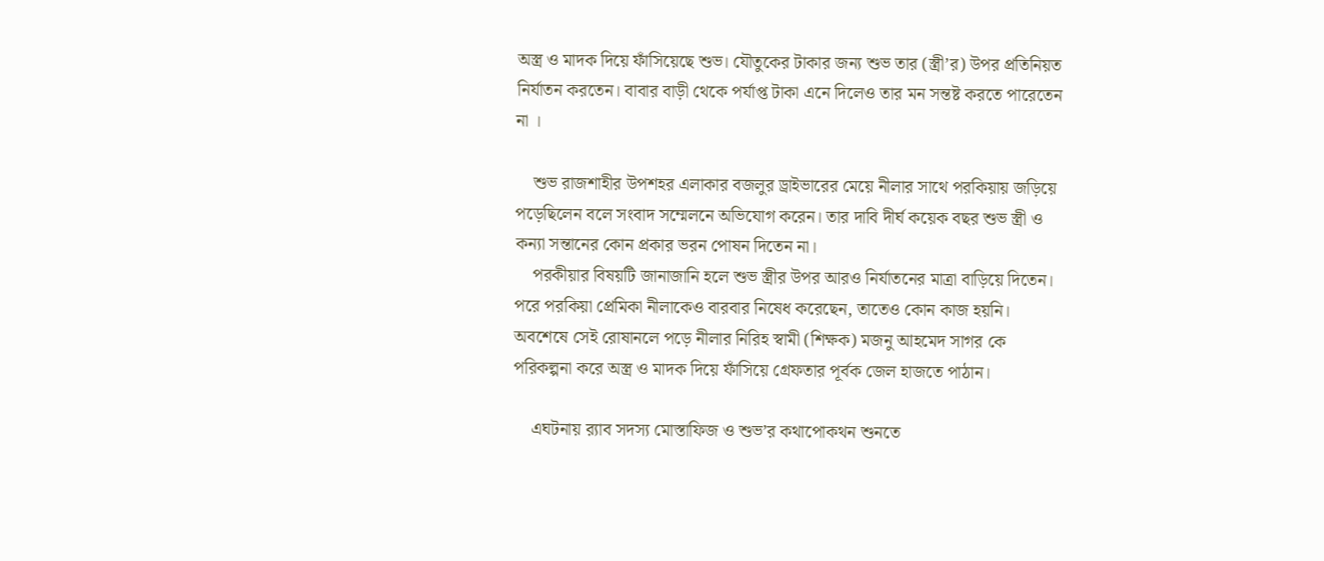অস্ত্র ও মাদক দিয়ে ফাঁসিয়েছে শুভ। যৌতুকের টাকার জন্য শুভ তার (স্ত্রী’র) উপর প্রতিনিয়ত নির্যাতন করতেন। বাবার বাড়ী থেকে পর্যাপ্ত টাকা এনে দিলেও তার মন সন্তষ্ট করতে পারেতেন না ।

    শুভ রাজশাহীর উপশহর এলাকার বজলুর ড্রাইভারের মেয়ে নীলার সাথে পরকিয়ায় জড়িয়ে পড়েছিলেন বলে সংবাদ সম্মেলনে অভিযোগ করেন। তার দাবি দীর্ঘ কয়েক বছর শুভ স্ত্রী ও কন্যা সন্তানের কোন প্রকার ভরন পোষন দিতেন না।
    পরকীয়ার বিষয়টি জানাজানি হলে শুভ স্ত্রীর উপর আরও নির্যাতনের মাত্রা বাড়িয়ে দিতেন। পরে পরকিয়া প্রেমিকা নীলাকেও বারবার নিষেধ করেছেন, তাতেও কোন কাজ হয়নি। অবশেষে সেই রোষানলে পড়ে নীলার নিরিহ স্বামী (শিক্ষক) মজনু আহমেদ সাগর কে পরিকল্পনা করে অস্ত্র ও মাদক দিয়ে ফাঁসিয়ে গ্রেফতার পূর্বক জেল হাজতে পাঠান।

    এঘটনায় র‍্যাব সদস্য মোস্তাফিজ ও শুভ’র কথাপোকথন শুনতে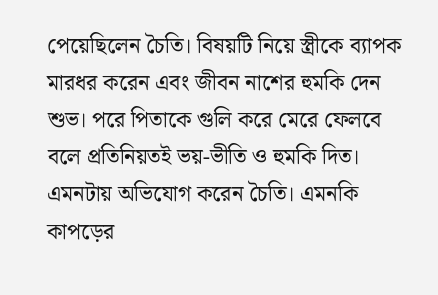পেয়েছিলেন চৈতি। বিষয়টি নিয়ে স্ত্রীকে ব্যাপক মারধর করেন এবং জীবন নাশের হুমকি দেন শুভ। পরে পিতাকে গুলি করে মেরে ফেলবে বলে প্রতিনিয়তই ভয়-ভীতি ও হুমকি দিত। এমনটায় অভিযোগ করেন চৈতি। এমনকি কাপড়ের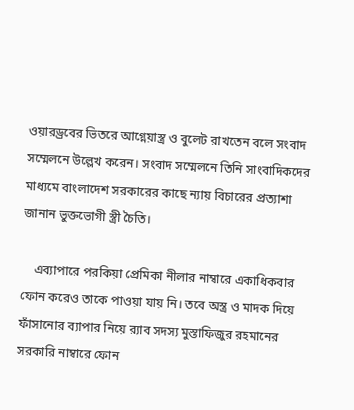ওয়ারড্রবের ভিতরে আগ্নেয়াস্ত্র ও বুলেট রাখতেন বলে সংবাদ সম্মেলনে উল্লেখ করেন। সংবাদ সম্মেলনে তিনি সাংবাদিকদের মাধ্যমে বাংলাদেশ সরকারের কাছে ন্যায় বিচারের প্রত্যাশা জানান ভুক্তভোগী স্ত্রী চৈতি।

    এব্যাপারে পরকিয়া প্রেমিকা নীলার নাম্বারে একাধিকবার ফোন করেও তাকে পাওয়া যায় নি। তবে অস্ত্র ও মাদক দিয়ে ফাঁসানোর ব্যাপার নিয়ে র‍্যাব সদস্য মুস্তাফিজুর রহমানের সরকারি নাম্বারে ফোন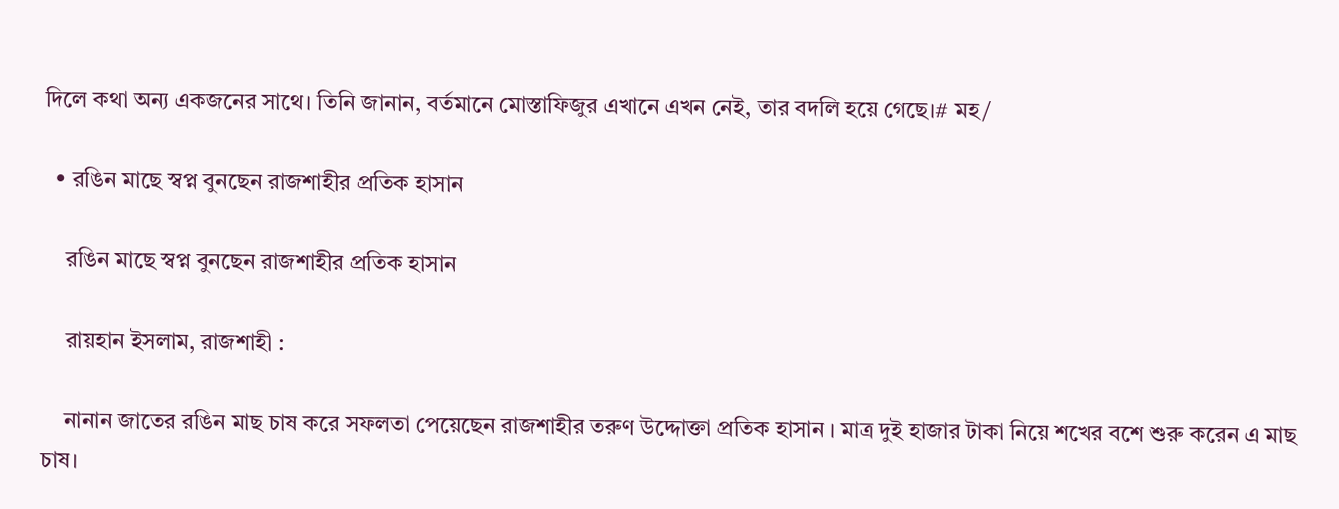দিলে কথা অন্য একজনের সাথে। তিনি জানান, বর্তমানে মোস্তাফিজুর এখানে এখন নেই, তার বদলি হয়ে গেছে।# মহ/

  • রঙিন মাছে স্বপ্ন বুনছেন রাজশাহীর প্রতিক হাসান

    রঙিন মাছে স্বপ্ন বুনছেন রাজশাহীর প্রতিক হাসান

    রায়হান ইসলাম, রাজশাহী :

    নানান জাতের রঙিন মাছ চাষ করে সফলতা পেয়েছেন রাজশাহীর তরুণ উদ্দোক্তা প্রতিক হাসান । মাত্র দুই হাজার টাকা নিয়ে শখের বশে শুরু করেন এ মাছ চাষ।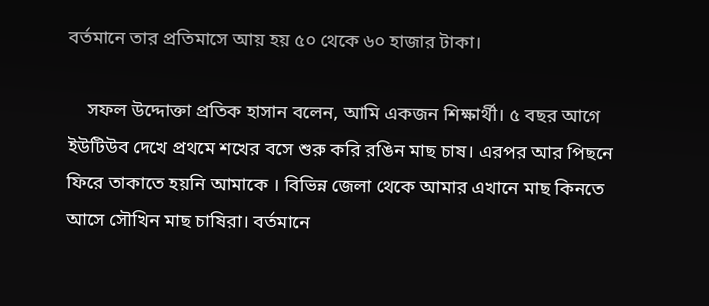বর্তমানে তার প্রতিমাসে আয় হয় ৫০ থেকে ৬০ হাজার টাকা।

    সফল উদ্দোক্তা প্রতিক হাসান বলেন, আমি একজন শিক্ষার্থী। ৫ বছর আগে ইউটিউব দেখে প্রথমে শখের বসে শুরু করি রঙিন মাছ চাষ। এরপর আর পিছনে ফিরে তাকাতে হয়নি আমাকে । বিভিন্ন জেলা থেকে আমার এখানে মাছ কিনতে আসে সৌখিন মাছ চাষিরা। বর্তমানে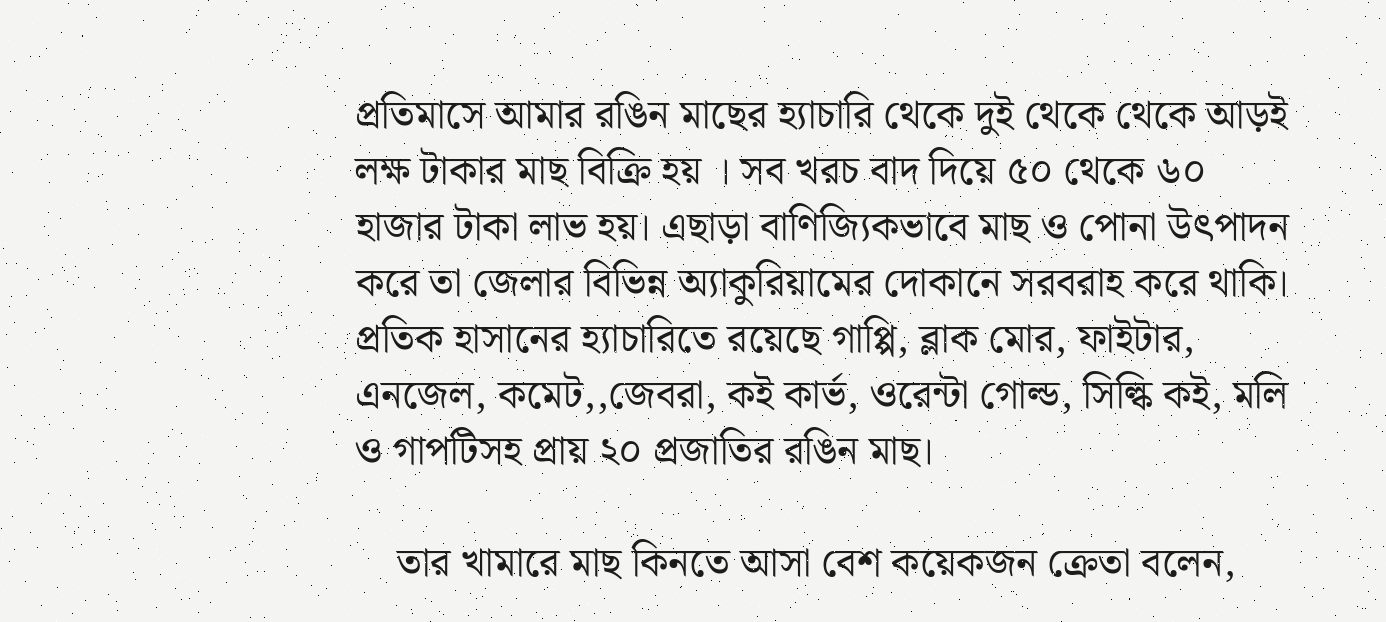প্রতিমাসে আমার রঙিন মাছের হ্যাচারি থেকে দুই থেকে থেকে আড়ই লক্ষ টাকার মাছ বিক্রি হয় । সব খরচ বাদ দিয়ে ৫০ থেকে ৬০ হাজার টাকা লাভ হয়। এছাড়া বাণিজ্যিকভাবে মাছ ও পোনা উৎপাদন ক‌রে তা জেলার বি‌ভিন্ন অ্যাকু‌রিয়া‌মের দোকা‌নে সরবরাহ করে থাকি। প্রতিক হাসানের হ্যাচারিতে রয়েছে গাপ্পি, ব্লাক মোর, ফাইটার, এনজেল, কমেট,,জেবরা, কই কার্ভ, ওরেন্টা গোল্ড, সিল্কি কই, মলি ও গাপটিসহ প্রায় ২০ প্রজাতির রঙিন মাছ।

    তার খামারে মাছ কিনতে আসা বেশ কয়েকজন ক্রেতা বলেন,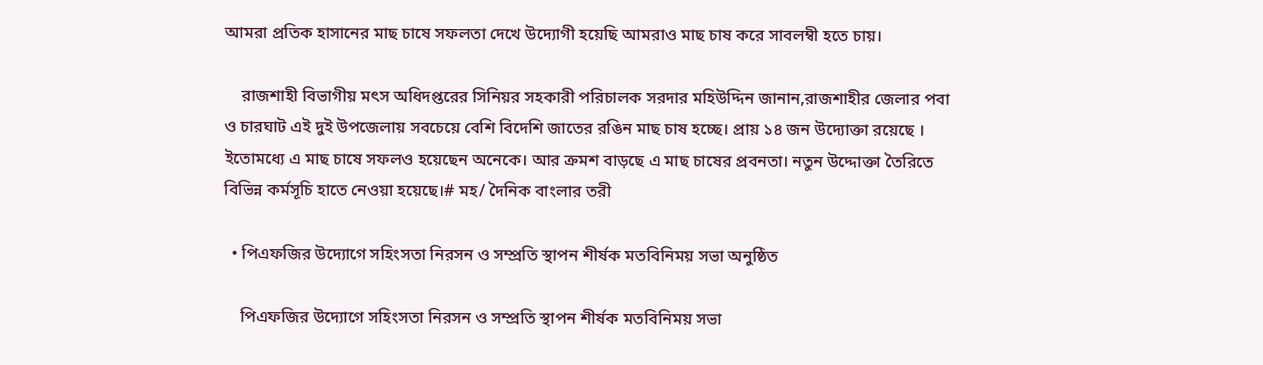আমরা প্রতিক হাসানের মাছ চাষে সফলতা দেখে উদ্যোগী হয়েছি আমরাও মাছ চাষ করে সাবলম্বী হতে চায়।

    রাজশাহী বিভাগীয় মৎস অধিদপ্তরের সিনিয়র সহকারী পরিচালক সরদার মহিউদ্দিন জানান,রাজশাহীর জেলার পবা ও চারঘাট এই দুই উপজেলায় সবচেয়ে বেশি বিদেশি জাতের রঙিন মাছ চাষ হচ্ছে। প্রায় ১৪ জন উদ্যোক্তা রয়েছে । ইতোমধ্যে এ মাছ চাষে সফলও হয়েছেন অনেকে। আর ক্রমশ বাড়ছে এ মাছ চাষের প্রবনতা। নতুন উদ্দোক্তা তৈরিতে বিভিন্ন কর্মসূচি হাতে নেওয়া হয়েছে।# মহ/ দৈনিক বাংলার তরী

  • পিএফজির উদ্যোগে সহিংসতা নিরসন ও সম্প্রতি স্থাপন শীর্ষক মতবিনিময় সভা অনুষ্ঠিত

    পিএফজির উদ্যোগে সহিংসতা নিরসন ও সম্প্রতি স্থাপন শীর্ষক মতবিনিময় সভা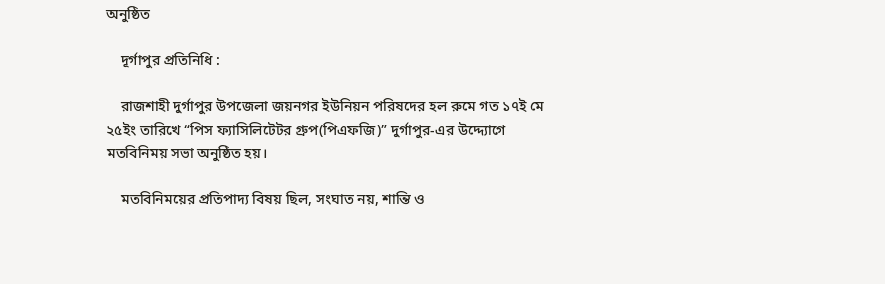অনুষ্ঠিত

    দূর্গাপুর প্রতিনিধি :

    রাজশাহী দুর্গাপুর উপজেলা জয়নগর ইউনিয়ন পরিষদের হল রুমে গত ১৭ই মে ২৫ইং তারিখে “পিস ফ্যাসিলিটেটর গ্রুপ(পিএফজি)” দুর্গাপুর-এর উদ্দ্যোগে মতবিনিময় সভা অনুষ্ঠিত হয়।

    মতবিনিময়ের প্রতিপাদ্য বিষয় ছিল, সংঘাত নয়, শান্তি ও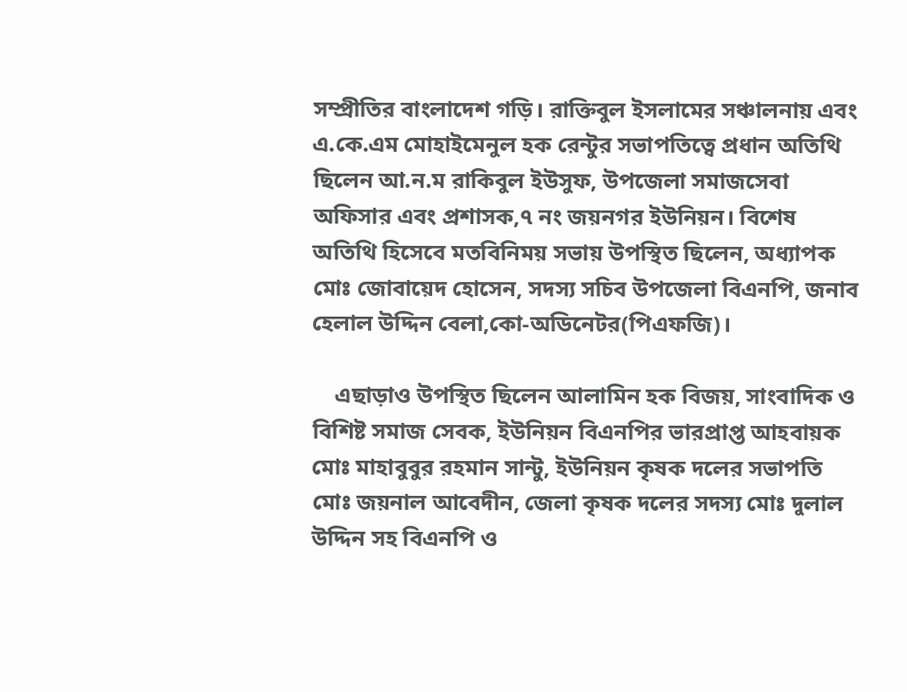সম্প্রীতির বাংলাদেশ গড়ি। রাক্তিবুল ইসলামের সঞ্চালনায় এবং এ.কে.এম মোহাইমেনুল হক রেন্টুর সভাপতিত্বে প্রধান অতিথি ছিলেন আ.ন.ম রাকিবুল ইউসুফ, উপজেলা সমাজসেবা অফিসার এবং প্রশাসক,৭ নং জয়নগর ইউনিয়ন। বিশেষ অতিথি হিসেবে মতবিনিময় সভায় উপস্থিত ছিলেন, অধ্যাপক মোঃ জোবায়েদ হোসেন, সদস্য সচিব উপজেলা বিএনপি, জনাব হেলাল উদ্দিন বেলা,কো-অডিনেটর(পিএফজি)।

    এছাড়াও উপস্থিত ছিলেন আলামিন হক বিজয়, সাংবাদিক ও বিশিষ্ট সমাজ সেবক, ইউনিয়ন বিএনপির ভারপ্রাপ্ত আহবায়ক মোঃ মাহাবুবুর রহমান সান্টু, ইউনিয়ন কৃষক দলের সভাপতি মোঃ জয়নাল আবেদীন, জেলা কৃষক দলের সদস্য মোঃ দুলাল উদ্দিন সহ বিএনপি ও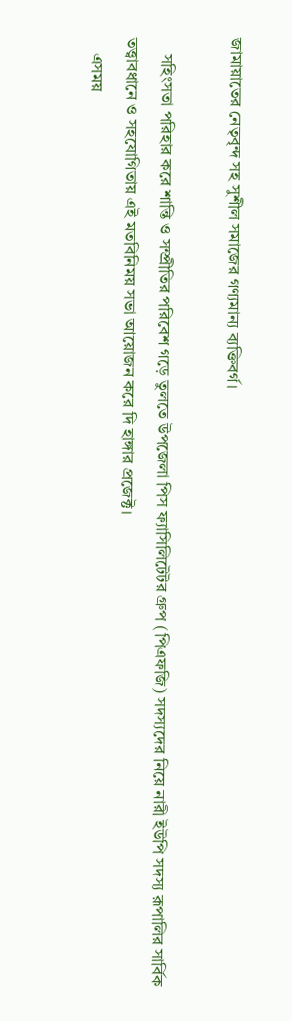জামায়াতের নেতৃবৃন্দ সহ সুশীল সমাজের গণ্যমান্য ব্যক্তিবর্গ।

    সহিংসতা পরিহার করে শান্তি ও সম্প্রীতির পরিবেশ গড়ে তুলতে উপজেলা পিস ফ্যাসিলিটেটর গ্রুপ (পিএফজি) সদস্যদের নিয়ে নারী ইউপি সদস্য রূপালির সার্বিক তত্ত্বাবধানে ও সহযোগিতায় এই মতবিনিময় সভা আয়োজন করে দি হাঙ্গার প্রজেক্ট।
    এসময়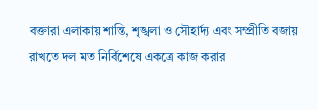বক্তারা এলাকায় শান্তি, শৃঙ্খলা ও সৌহার্দ্য এবং সম্প্রীতি বজায় রাখতে দল মত নির্বিশেষে একত্রে কাজ করার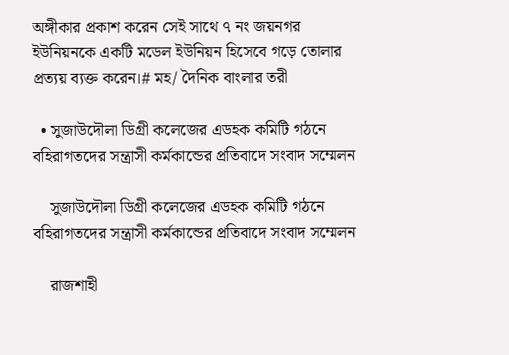অঙ্গীকার প্রকাশ করেন সেই সাথে ৭ নং জয়নগর ইউনিয়নকে একটি মডেল ইউনিয়ন হিসেবে গড়ে তোলার প্রত্যয় ব্যক্ত করেন।# মহ/ দৈনিক বাংলার তরী

  • সুজাউদৌলা ডিগ্রী কলেজের এডহক কমিটি গঠনে বহিরাগতদের সন্ত্রাসী কর্মকান্ডের প্রতিবাদে সংবাদ সম্মেলন

    সুজাউদৌলা ডিগ্রী কলেজের এডহক কমিটি গঠনে বহিরাগতদের সন্ত্রাসী কর্মকান্ডের প্রতিবাদে সংবাদ সম্মেলন

    রাজশাহী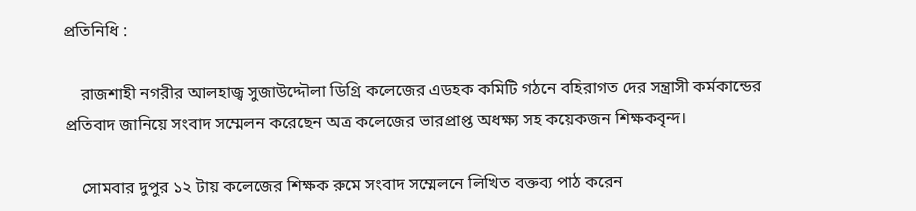প্রতিনিধি :

    রাজশাহী নগরীর আলহাজ্ব সুজাউদ্দৌলা ডিগ্রি কলেজের এডহক কমিটি গঠনে বহিরাগত দের সন্ত্রাসী কর্মকান্ডের প্রতিবাদ জানিয়ে সংবাদ সম্মেলন করেছেন অত্র কলেজের ভারপ্রাপ্ত অধক্ষ্য সহ কয়েকজন শিক্ষকবৃন্দ।

    সোমবার দুপুর ১২ টায় কলেজের শিক্ষক রুমে সংবাদ সম্মেলনে লিখিত বক্তব্য পাঠ করেন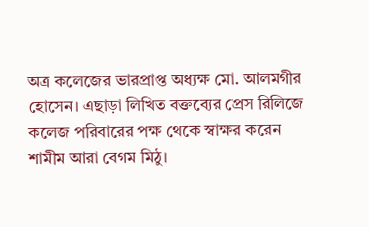অত্র কলেজের ভারপ্রাপ্ত অধ্যক্ষ মো. আলমগীর হোসেন। এছাড়া লিখিত বক্তব্যের প্রেস রিলিজে কলেজ পরিবারের পক্ষ থেকে স্বাক্ষর করেন শামীম আরা বেগম মিঠু।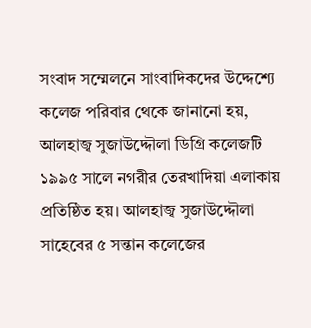সংবাদ সম্মেলনে সাংবাদিকদের উদ্দেশ্যে কলেজ পরিবার থেকে জানানো হয়, আলহাজ্ব সুজাউদ্দৌলা ডিগ্রি কলেজটি ১৯৯৫ সালে নগরীর তেরখাদিয়া এলাকায় প্রতিষ্ঠিত হয়। আলহাজ্ব সুজাউদ্দৌলা সাহেবের ৫ সন্তান কলেজের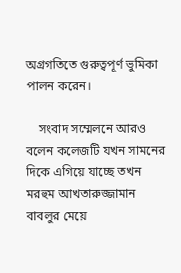অগ্রগতিতে গুরুত্বপূর্ণ ভুমিকা পালন করেন।

    সংবাদ সম্মেলনে আরও বলেন কলেজটি যখন সামনের দিকে এগিয়ে যাচ্ছে তখন মরহুম আখতারুজ্জামান বাবলুর মেয়ে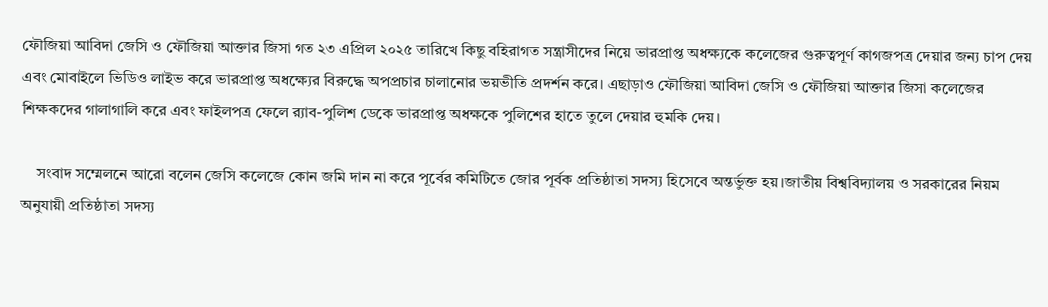ফৌজিয়া আবিদা জেসি ও ফৌজিয়া আক্তার জিসা গত ২৩ এপ্রিল ২০২৫ তারিখে কিছু বহিরাগত সন্ত্রাসীদের নিয়ে ভারপ্রাপ্ত অধক্ষ্যকে কলেজের গুরুত্বপূর্ণ কাগজপত্র দেয়ার জন্য চাপ দেয় এবং মোবাইলে ভিডিও লাইভ করে ভারপ্রাপ্ত অধক্ষ্যের বিরুদ্ধে অপপ্রচার চালানোর ভয়ভীতি প্রদর্শন করে। এছাড়াও ফৌজিয়া আবিদা জেসি ও ফৌজিয়া আক্তার জিসা কলেজের শিক্ষকদের গালাগালি করে এবং ফাইলপত্র ফেলে র‍্যাব-পুলিশ ডেকে ভারপ্রাপ্ত অধক্ষকে পুলিশের হাতে তুলে দেয়ার হুমকি দেয়।

    সংবাদ সম্মেলনে আরো বলেন জেসি কলেজে কোন জমি দান না করে পূর্বের কমিটিতে জোর পূর্বক প্রতিষ্ঠাতা সদস্য হিসেবে অন্তর্ভুক্ত হয়।জাতীয় বিশ্ববিদ্যালয় ও সরকারের নিয়ম অনুযায়ী প্রতিষ্ঠাতা সদস্য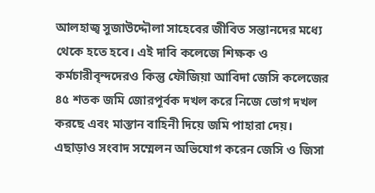আলহাজ্ব সুজাউদ্দৌলা সাহেবের জীবিত সন্তানদের মধ্যে থেকে হতে হবে। এই দাবি কলেজে শিক্ষক ও কর্মচারীবৃন্দদেরও কিন্তু ফৌজিয়া আবিদা জেসি কলেজের ৪৫ শতক জমি জোরপূর্বক দখল করে নিজে ভোগ দখল করছে এবং মাস্তান বাহিনী দিয়ে জমি পাহারা দেয়। এছাড়াও সংবাদ সম্মেলন অভিযোগ করেন জেসি ও জিসা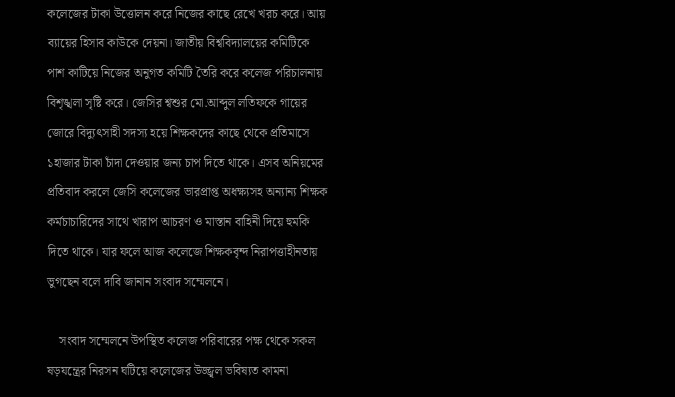কলেজের টাকা উত্তোলন করে নিজের কাছে রেখে খরচ করে। আয় ব্যায়ের হিসাব কাউকে দেয়না। জাতীয় বিশ্ববিদ্যালয়ের কমিটিকে পাশ কাটিয়ে নিজের অনুগত কমিটি তৈরি করে কলেজ পরিচালনায় বিশৃঙ্খলা সৃষ্টি করে। জেসির শ্বশুর মো.আব্দুল লতিফকে গায়ের জোরে বিদ্যুৎসাহী সদস্য হয়ে শিক্ষকদের কাছে থেকে প্রতিমাসে ১হাজার টাকা চাঁদা দেওয়ার জন্য চাপ দিতে থাকে। এসব অনিয়মের প্রতিবাদ করলে জেসি কলেজের ভারপ্রাপ্ত অধক্ষ্যসহ অন্যান্য শিক্ষক কর্মচাচারিদের সাথে খারাপ আচরণ ও মাস্তান বাহিনী দিয়ে হুমকি দিতে থাকে। যার ফলে আজ কলেজে শিক্ষকবৃন্দ নিরাপত্তাহীনতায় ভুগছেন বলে দাবি জানান সংবাদ সম্মেলনে।

    সংবাদ সম্মেলনে উপস্থিত কলেজ পরিবারের পক্ষ থেকে সকল ষড়যন্ত্রের নিরসন ঘটিয়ে কলেজের উজ্জ্বল ভবিষ্যত কামনা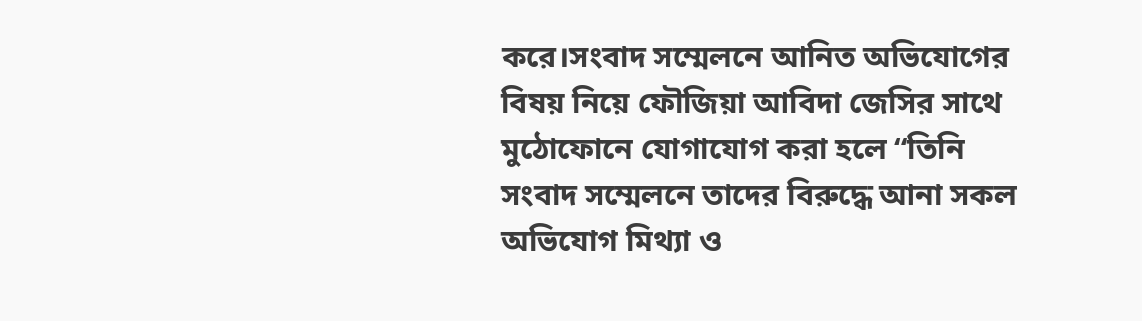করে।সংবাদ সম্মেলনে আনিত অভিযোগের বিষয় নিয়ে ফৌজিয়া আবিদা জেসির সাথে মুঠোফোনে যোগাযোগ করা হলে “তিনি সংবাদ সম্মেলনে তাদের বিরুদ্ধে আনা সকল অভিযোগ মিথ্যা ও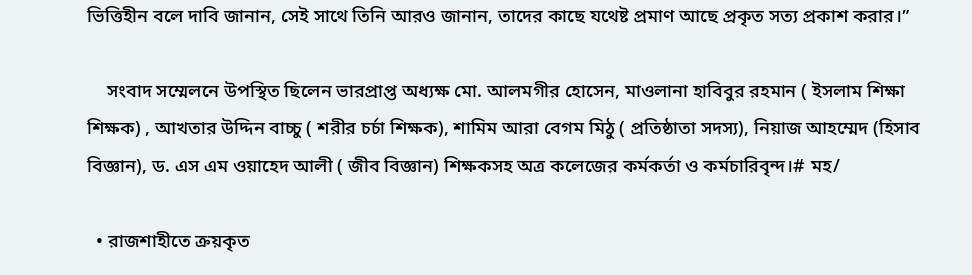ভিত্তিহীন বলে দাবি জানান, সেই সাথে তিনি আরও জানান, তাদের কাছে যথেষ্ট প্রমাণ আছে প্রকৃত সত্য প্রকাশ করার।”

    সংবাদ সম্মেলনে উপস্থিত ছিলেন ভারপ্রাপ্ত অধ্যক্ষ মো. আলমগীর হোসেন, মাওলানা হাবিবুর রহমান ( ইসলাম শিক্ষা শিক্ষক) , আখতার উদ্দিন বাচ্চু ( শরীর চর্চা শিক্ষক), শামিম আরা বেগম মিঠু ( প্রতিষ্ঠাতা সদস্য), নিয়াজ আহম্মেদ (হিসাব বিজ্ঞান), ড. এস এম ওয়াহেদ আলী ( জীব বিজ্ঞান) শিক্ষকসহ অত্র কলেজের কর্মকর্তা ও কর্মচারিবৃন্দ।# মহ/

  • রাজশাহীতে ক্রয়কৃত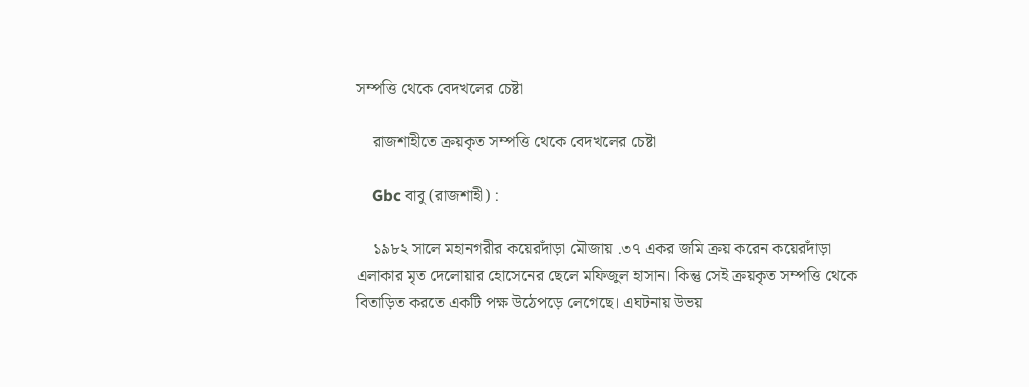সম্পত্তি থেকে বেদখলের চেষ্টা

    রাজশাহীতে ক্রয়কৃত সম্পত্তি থেকে বেদখলের চেষ্টা

    Gbc বাবু (রাজশাহী) :

    ১৯৮২ সালে মহানগরীর কয়েরদাঁড়া মৌজায় .৩৭ একর জমি ক্রয় করেন কয়েরদাঁড়া এলাকার মৃত দেলোয়ার হোসেনের ছেলে মফিজুল হাসান। কিন্তু সেই ক্রয়কৃত সম্পত্তি থেকে বিতাড়িত করতে একটি পক্ষ উঠেপড়ে লেগেছে। এঘটনায় উভয়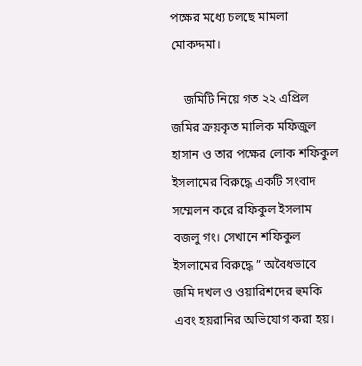পক্ষের মধ্যে চলছে মামলা মোকদ্দমা।

    জমিটি নিয়ে গত ২২ এপ্রিল জমির ক্রয়কৃত মালিক মফিজুল হাসান ও তার পক্ষের লোক শফিকুল ইসলামের বিরুদ্ধে একটি সংবাদ সম্মেলন করে রফিকুল ইসলাম বজলু গং। সেখানে শফিকুল ইসলামের বিরুদ্ধে ” অবৈধভাবে জমি দখল ও ওয়ারিশদের হুমকি এবং হয়রানির অভিযোগ করা হয়।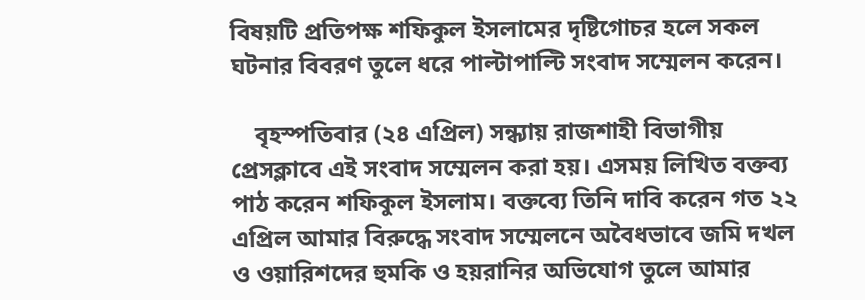বিষয়টি প্রতিপক্ষ শফিকুল ইসলামের দৃষ্টিগোচর হলে সকল ঘটনার বিবরণ তুলে ধরে পাল্টাপাল্টি সংবাদ সম্মেলন করেন।

    বৃহস্পতিবার (২৪ এপ্রিল) সন্ধ্যায় রাজশাহী বিভাগীয় প্রেসক্লাবে এই সংবাদ সম্মেলন করা হয়। এসময় লিখিত বক্তব্য পাঠ করেন শফিকুল ইসলাম। বক্তব্যে তিনি দাবি করেন গত ২২ এপ্রিল আমার বিরুদ্ধে সংবাদ সম্মেলনে অবৈধভাবে জমি দখল ও ওয়ারিশদের হুমকি ও হয়রানির অভিযোগ তুলে আমার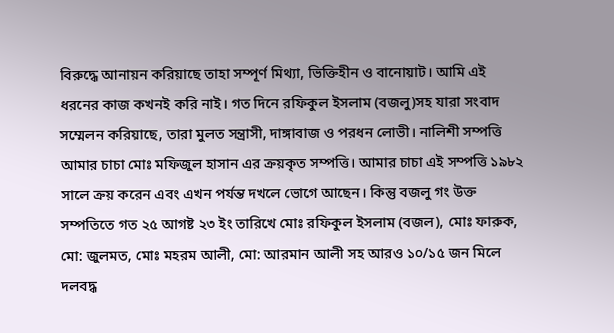বিরুদ্ধে আনায়ন করিয়াছে তাহা সম্পূর্ণ মিথ্যা, ভিক্তিহীন ও বানোয়াট। আমি এই ধরনের কাজ কখনই করি নাই। গত দিনে রফিকুল ইসলাম (বজলু)সহ যারা সংবাদ সম্মেলন করিয়াছে, তারা মুলত সন্ত্রাসী, দাঙ্গাবাজ ও পরধন লোভী। নালিশী সম্পত্তি আমার চাচা মোঃ মফিজুল হাসান এর ক্রয়কৃত সম্পত্তি। আমার চাচা এই সম্পত্তি ১৯৮২ সালে ক্রয় করেন এবং এখন পর্যন্ত দখলে ভোগে আছেন। কিন্তু বজলু গং উক্ত সম্পতিতে গত ২৫ আগষ্ট ২৩ ইং তারিখে মোঃ রফিকুল ইসলাম (বজল), মোঃ ফারুক, মো: জুলমত, মোঃ মহরম আলী, মো: আরমান আলী সহ আরও ১০/১৫ জন মিলে দলবদ্ধ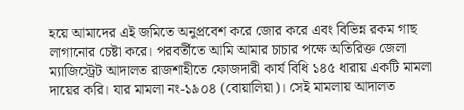হয়ে আমাদের এই জমিতে অনুপ্রবেশ করে জোর করে এবং বিভিন্ন রকম গাছ লাগানোর চেষ্টা করে। পরবর্তীতে আমি আমার চাচার পক্ষে অতিরিক্ত জেলা ম্যাজিস্ট্রেট আদালত রাজশাহীতে ফোজদারী কার্য বিধি ১৪৫ ধারায় একটি মামলা দায়ের করি। যার মামলা নং-১৯০৪ (বোয়ালিয়া)। সেই মামলায় আদালত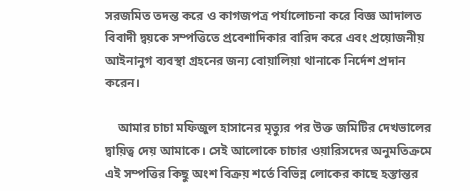সরজমিত তদন্ত করে ও কাগজপত্র পর্যালোচনা করে বিজ্ঞ আদালত বিবাদী দ্বয়কে সম্পত্তিতে প্রবেশাদিকার বারিদ করে এবং প্রয়োজনীয় আইনানুগ ব্যবস্থা গ্রহনের জন্য বোয়ালিয়া থানাকে নির্দেশ প্রদান করেন।

    আমার চাচা মফিজুল হাসানের মৃত্যুর পর উক্ত জমিটির দেখভালের দ্বায়িত্ব দেয় আমাকে। সেই আলোকে চাচার ওয়ারিসদের অনুমতিক্রমে এই সম্পত্তির কিছু অংশ বিক্রয় শর্তে বিভিন্ন লোকের কাছে হস্তান্তর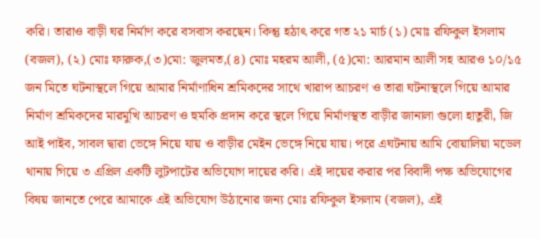করি। তারাও বাড়ী ঘর নির্মাণ করে বসবাস করছেন। কিন্তু হঠাৎ করে গত ২১ মার্চ (১) মোঃ রফিকুল ইসলাম (বজল), (২) মোঃ ফারুক,(৩)মো: জুলমত,(৪) মোঃ মহরম আলী, (৫)মো: আরমান আলী সহ আরও ১০/১৫ জন মিতে ঘটনাস্থলে গিয়ে আমার নির্মাণাধিন শ্রমিকদের সাথে খারাপ আচরণ ও তারা ঘটনাস্থলে গিয়ে আমার নির্মাণ শ্রমিকদের মারমুখি আচরণ ও হুমকি প্রদান করে স্থলে গিয়ে নির্মাণস্থত বাড়ীর জানালা গুলো হাতুরী, জি আই পাইব, সাবল দ্বারা ভেঙ্গে নিয়ে যায় ও বাড়ীর মেইন ভেঙ্গে নিয়ে যায়। পরে এঘটনায় আমি বোয়ালিয়া মডেল থানায় গিয়ে ৩ এপ্রিল একটি লুটপাটের অভিযোগ দায়ের করি। এই দায়ের করার পর বিবাদী পক্ষ অভিযোগের বিষয় জানতে পেরে আমাকে এই অভিযোগ উঠানোর জন্য মোঃ রফিকুল ইসলাম (বজল), এই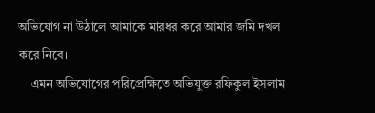অভিযোগ না উঠালে আমাকে মারধর করে আমার জমি দখল করে নিবে।
    এমন অভিযোগের পরিপ্রেক্ষিতে অভিযুক্ত রফিকুল ইসলাম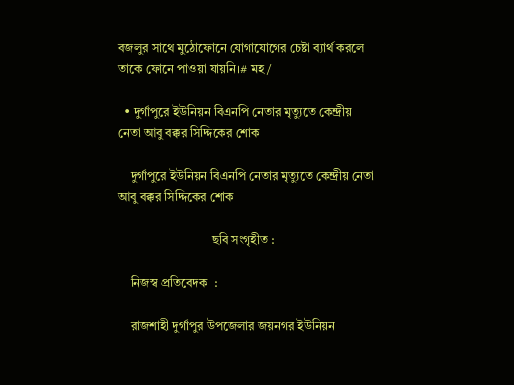বজলুর সাথে মুঠোফোনে যোগাযোগের চেষ্টা ব্যার্থ করলে তাকে ফোনে পাওয়া যায়নি।# মহ/

  • দুর্গাপুরে ইউনিয়ন বিএনপি নেতার মৃত্যুতে কেন্দ্রীয় নেতা আবু বক্কর সিদ্দিকের শোক

    দুর্গাপুরে ইউনিয়ন বিএনপি নেতার মৃত্যুতে কেন্দ্রীয় নেতা আবু বক্কর সিদ্দিকের শোক

                              ছবি সংগৃহীত :

    নিজস্ব প্রতিবেদক  :

    রাজশাহী দুর্গাপুর উপজেলার জয়নগর ইউনিয়ন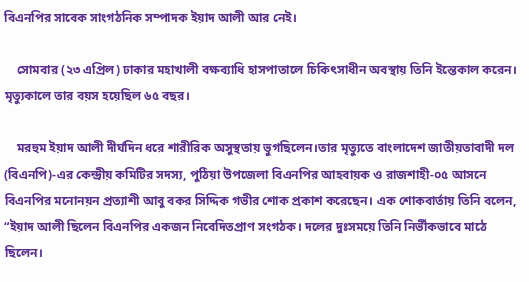বিএনপির সাবেক সাংগঠনিক সম্পাদক ইয়াদ আলী আর নেই।

    সোমবার (২৩ এপ্রিল) ঢাকার মহাখালী বক্ষব্যাধি হাসপাতালে চিকিৎসাধীন অবস্থায় তিনি ইন্তেকাল করেন।  মৃত্যুকালে তার বয়স হয়েছিল ৬৫ বছর।

    মরহুম ইয়াদ আলী দীর্ঘদিন ধরে শারীরিক অসুস্থতায় ভুগছিলেন।তার মৃত্যুতে বাংলাদেশ জাতীয়তাবাদী দল (বিএনপি)-এর কেন্দ্রীয় কমিটির সদস্য, পুঠিয়া উপজেলা বিএনপির আহবায়ক ও রাজশাহী-০৫ আসনে বিএনপির মনোনয়ন প্রত্যাশী আবু বকর সিদ্দিক গভীর শোক প্রকাশ করেছেন। এক শোকবার্তায় তিনি বলেন, “ইয়াদ আলী ছিলেন বিএনপির একজন নিবেদিতপ্রাণ সংগঠক। দলের দুঃসময়ে তিনি নির্ভীকভাবে মাঠে ছিলেন।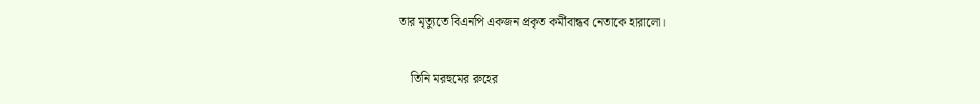তার মৃত্যুতে বিএনপি একজন প্রকৃত কর্মীবান্ধব নেতাকে হারালো।

    তিনি মরহুমের রুহের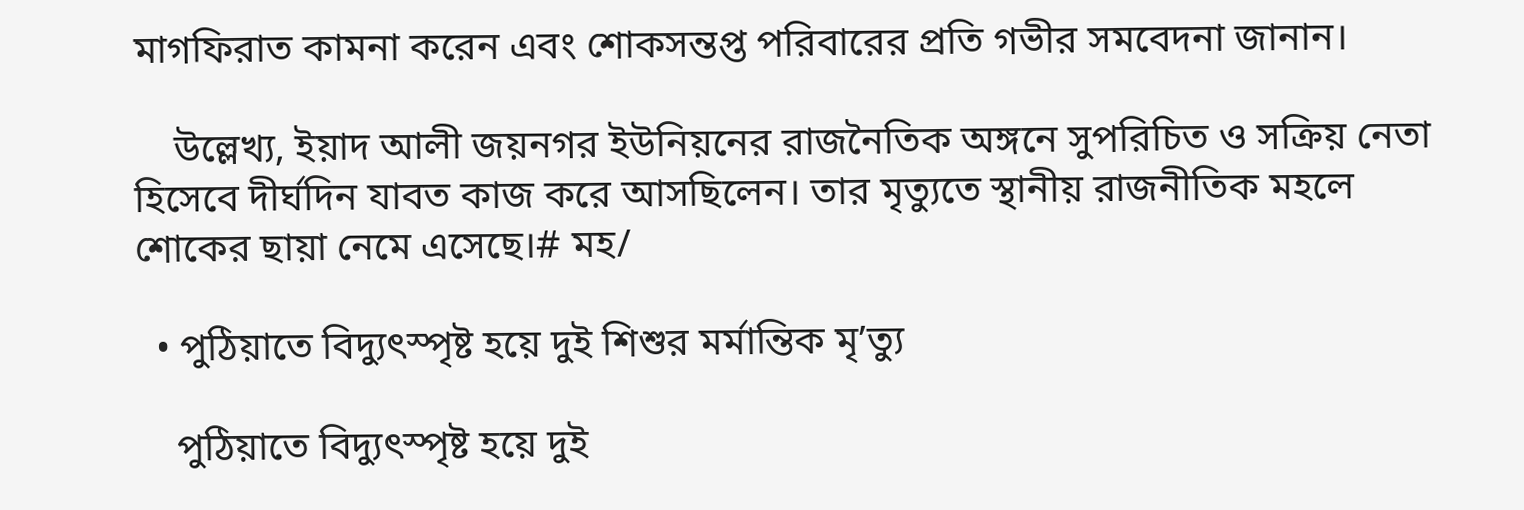মাগফিরাত কামনা করেন এবং শোকসন্তপ্ত পরিবারের প্রতি গভীর সমবেদনা জানান।

    উল্লেখ্য, ইয়াদ আলী জয়নগর ইউনিয়নের রাজনৈতিক অঙ্গনে সুপরিচিত ও সক্রিয় নেতা হিসেবে দীর্ঘদিন যাবত কাজ করে আসছিলেন। তার মৃত্যুতে স্থানীয় রাজনীতিক মহলে শোকের ছায়া নেমে এসেছে।# মহ/

  • পুঠিয়াতে বিদ্যুৎস্পৃষ্ট হয়ে দুই শিশুর মর্মান্তিক মৃ’ত্যু

    পুঠিয়াতে বিদ্যুৎস্পৃষ্ট হয়ে দুই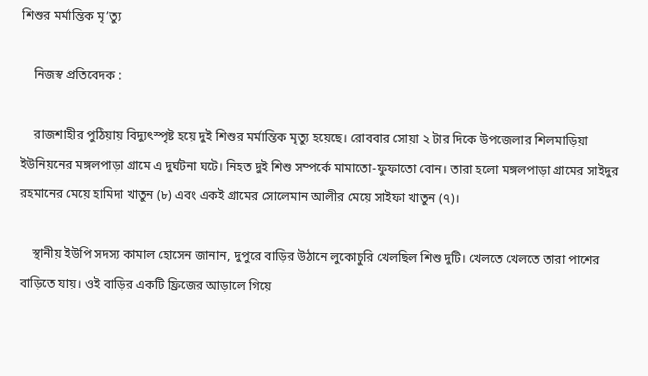শিশুর মর্মান্তিক মৃ’ত্যু

    নিজস্ব প্রতিবেদক :

    রাজশাহীর পুঠিয়ায় বিদ্যুৎস্পৃষ্ট হয়ে দুই শিশুর মর্মান্তিক মৃত্যু হয়েছে। রোববার সোয়া ২ টার দিকে উপজেলার শিলমাড়িয়া ইউনিয়নের মঙ্গলপাড়া গ্রামে এ দুর্ঘটনা ঘটে। নিহত দুই শিশু সম্পর্কে মামাতো-ফুফাতো বোন। তারা হলো মঙ্গলপাড়া গ্রামের সাইদুর রহমানের মেয়ে হামিদা খাতুন (৮) এবং একই গ্রামের সোলেমান আলীর মেয়ে সাইফা খাতুন (৭)।

    স্থানীয় ইউপি সদস্য কামাল হোসেন জানান, দুপুরে বাড়ির উঠানে লুকোচুরি খেলছিল শিশু দুটি। খেলতে খেলতে তারা পাশের বাড়িতে যায়। ওই বাড়ির একটি ফ্রিজের আড়ালে গিয়ে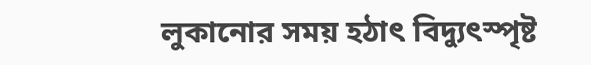লুকানোর সময় হঠাৎ বিদ্যুৎস্পৃষ্ট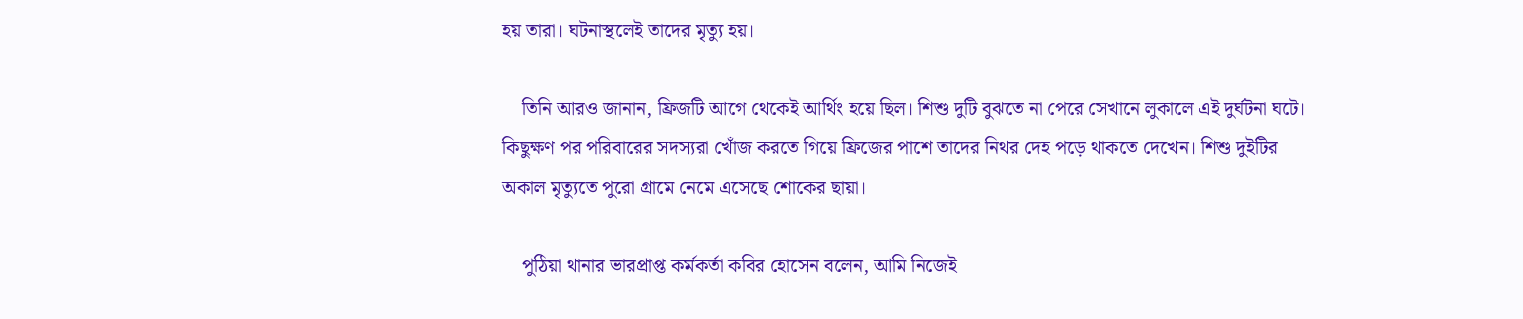হয় তারা। ঘটনাস্থলেই তাদের মৃত্যু হয়।

    তিনি আরও জানান, ফ্রিজটি আগে থেকেই আর্থিং হয়ে ছিল। শিশু দুটি বুঝতে না পেরে সেখানে লুকালে এই দুর্ঘটনা ঘটে। কিছুক্ষণ পর পরিবারের সদস্যরা খোঁজ করতে গিয়ে ফ্রিজের পাশে তাদের নিথর দেহ পড়ে থাকতে দেখেন। শিশু দুইটির অকাল মৃত্যুতে পুরো গ্রামে নেমে এসেছে শোকের ছায়া।

    পুঠিয়া থানার ভারপ্রাপ্ত কর্মকর্তা কবির হোসেন বলেন, আমি নিজেই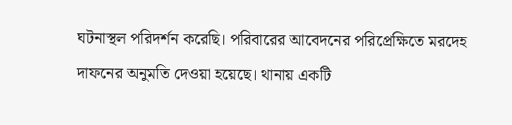ঘটনাস্থল পরিদর্শন করেছি। পরিবারের আবেদনের পরিপ্রেক্ষিতে মরদেহ দাফনের অনুমতি দেওয়া হয়েছে। থানায় একটি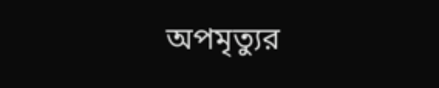অপমৃত্যুর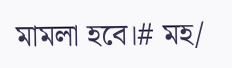মামলা হবে।# মহ/